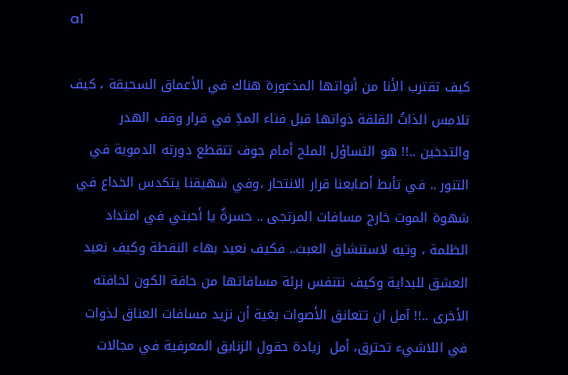a1

كيف تقترب الأنا من أنواتها المذعورة هناك في الأعماق السحيقة ، كيف تلامس الذاتُ القلقة ذواتها قبل فناء المدِّ في قرار وقف الهدر والتدخين ..!! هو التساؤل الملح أمام جوف تتقطع دورته الدموية في التنور .. في تأبط أصابعنا قرار الانتحار ،وفي شهيقنا يتكدس الخداع في شهوة الموت خارج مسافات المرتجى .. حسرةٌ يا أحبتي في امتداد الظلمة ، وتيه لاستنشاق العبث.. فكيف نعيد بهاء النقطة وكيف نعيد العشق للبداية وكيف نتنفس برئة مسافاتها من حافة الكون لحافته الأخرى ..!! آمل ان تتعانق الأصوات بغية أن نزيد مسافات العناق لذوات في اللاشيء تحترق، أمل  زيادة حقول الزنابق المعرفية في مجالات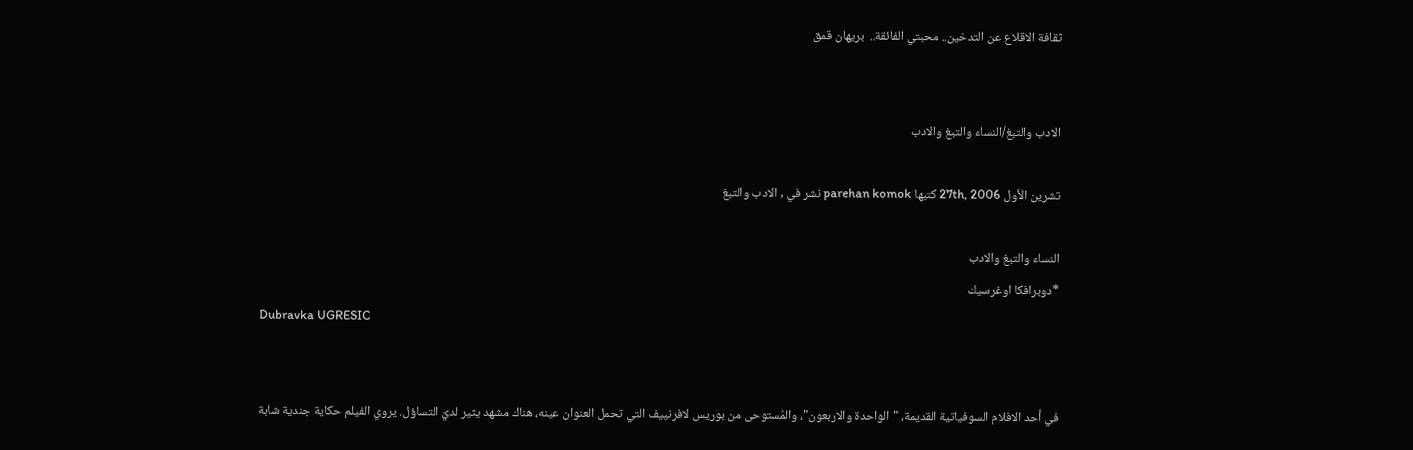ثقافة الاقلاع عن التدخين.. محبتي الفائقة..  بريهان قمق


الادب والتبغ/النساء والتبغ والادب

تشرين الأول 27th, 2006 كتبها parehan komok نشر في , الادب والتبغ

النساء والتبغ والادب
*دوبرافكا اوغرسيك
Dubravka UGRESIC


في أحد الافلام السوفياتية القديمة، "الواحدة والاربعون"، والمُستوحى من بوريس لافرنييف التي تحمل العنوان عينه، هناك مشهد يثير لديّ التساؤل. يروي الفيلم حكاية جندية شابة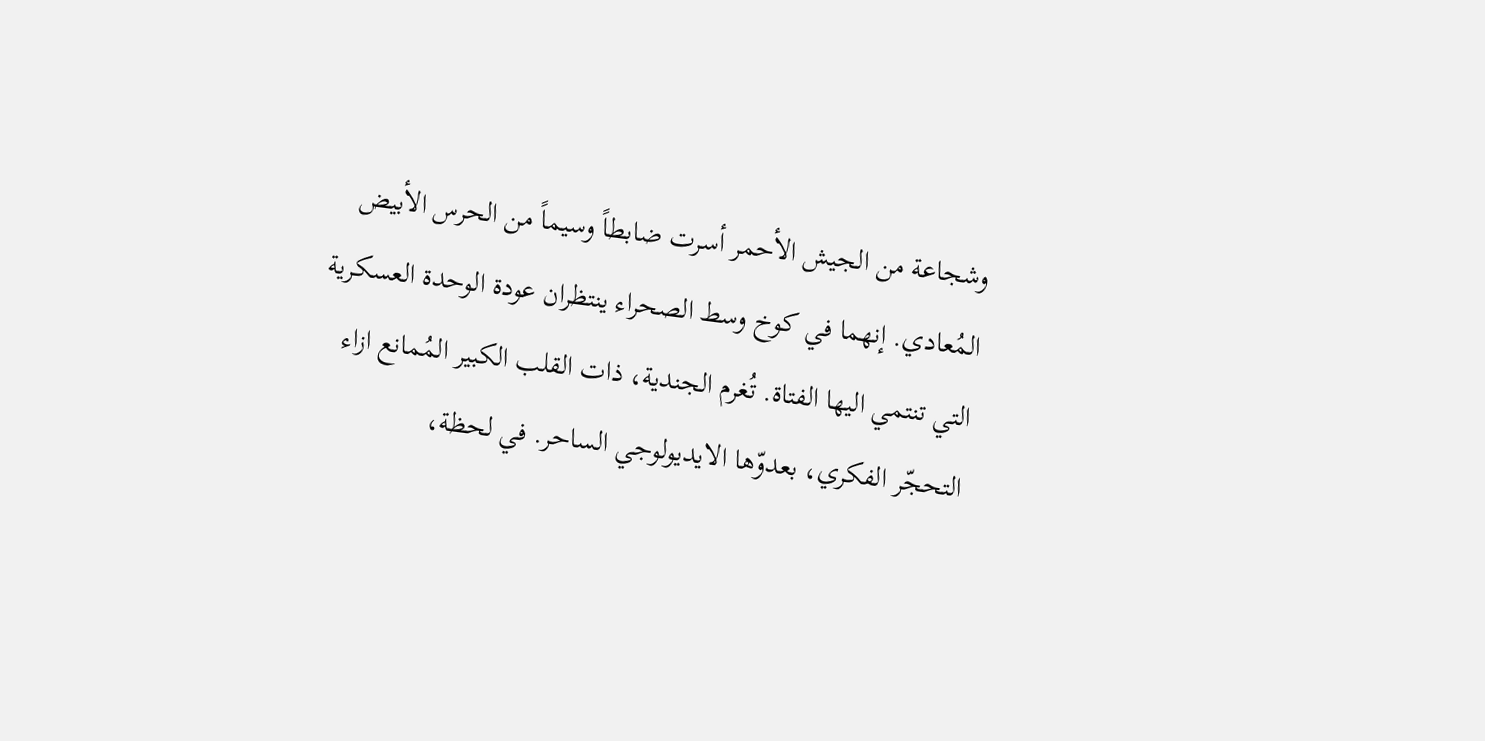وشجاعة من الجيش الأحمر أسرت ضابطاً وسيماً من الحرس الأبيض المُعادي. إنهما في كوخ وسط الصحراء ينتظران عودة الوحدة العسكرية التي تنتمي اليها الفتاة. تُغرم الجندية، ذات القلب الكبير المُمانع ازاء التحجّر الفكري، بعدوّها الايديولوجي الساحر. في لحظة،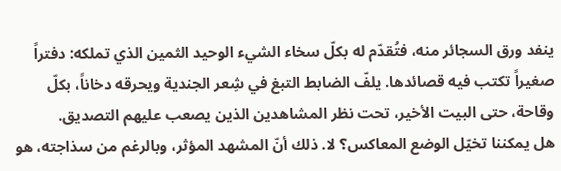ينفد ورق السجائر منه، فتُقدّم له بكلّ سخاء الشيء الوحيد الثمين الذي تملكه: دفتراً صغيراً تكتب فيه قصائدها. يلفّ الضابط التبغ في شِعر الجندية ويحرقه دخاناً، بكلّ وقاحة، حتى البيت الأخير، تحت نظر المشاهدين الذين يصعب عليهم التصديق.
هل يمكننا تخيّل الوضع المعاكس؟ لا. ذلك أنّ المشهد المؤثر، وبالرغم من سذاجته، هو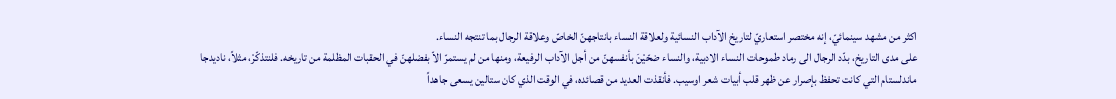اكثر من مشهد سينمائيّ، إنه مختصر استعاريّ لتاريخ الآداب النسائية ولعلاقة النساء بانتاجهنّ الخاصّ وعلاقة الرجال بما تنتجه النساء.
على مدى التاريخ، بدّد الرجال الى رماد طموحات النساء الادبية، والنساء ضحّيْنَ بأنفسهنّ من أجل الآداب الرفيعة، ومنها من لم يستمرّ الاّ بفضلهنّ في الحقبات المظلمة من تاريخه. فلنتذكّرْ، مثلاً، ناديدجا ماندلستام التي كانت تحفظ بإصرار عن ظهر قلب أبيات شعر اوسيب. فأنقذت العديد من قصائده، في الوقت الذي كان ستالين يسعى جاهداً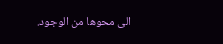الى محوها من الوجود.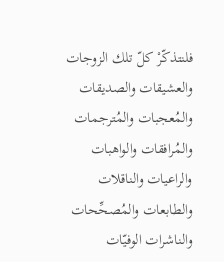فلنتذكّرْ كلّ تلك الزوجات والعشيقات والصديقات والمُعجبات والمُترجمات والمُرافقات والواهبات والراعيات والناقلات والطابعات والمُصحِّحات والناشرات الوفيّات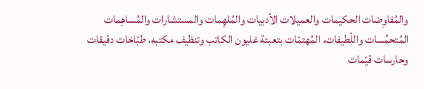والمُفاوِضات الحكيمات والعميلات الأدبيات والمُلهِمات والمستشارات والمُساهِمات المُتحمِّسات واللّطيفات، المُهتمّات بتعبئة غليون الكاتب وتنظيف مكتبه، طبّاخات دقيقات وحارسات قيّمات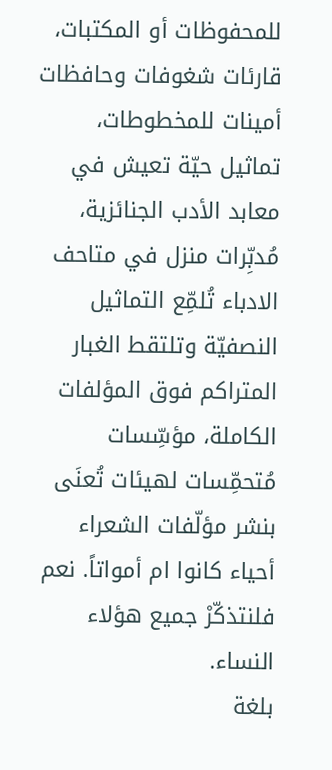للمحفوظات أو المكتبات، قارئات شغوفات وحافظات أمينات للمخطوطات، تماثيل حيّة تعيش في معابد الأدب الجنائزية، مُدبِّرات منزل في متاحف الادباء تُلمِّع التماثيل النصفيّة وتلتقط الغبار المتراكم فوق المؤلفات الكاملة، مؤسِّسات مُتحمِّسات لهيئات تُعنَى بنشر مؤلّفات الشعراء أحياء كانوا ام أمواتاً. نعم فلنتذكّرْ جميع هؤلاء النساء.
بلغة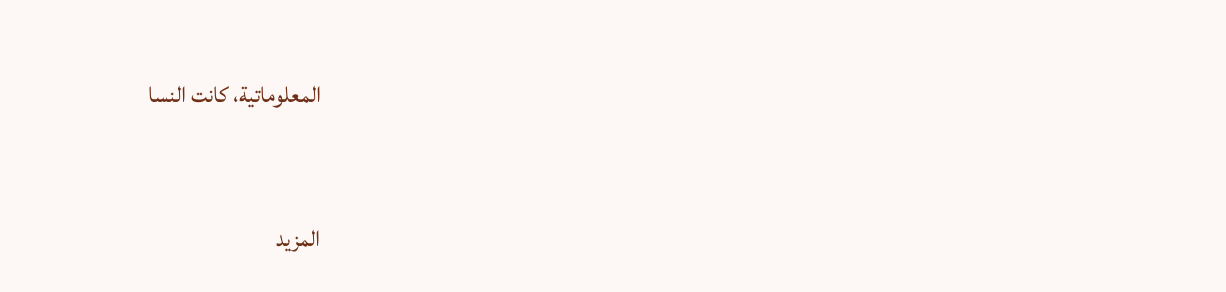المعلوماتية، كانت النسا


المزيد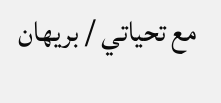مع تحياتي / بريهان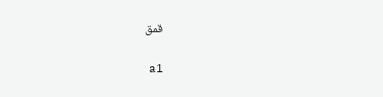قمق

              a1